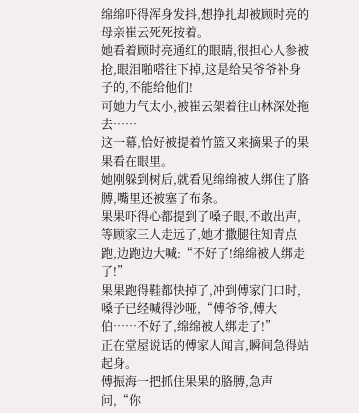绵绵吓得浑身发抖,想挣扎却被顾时亮的母亲崔云死死按着。
她看着顾时亮通红的眼睛,很担心人参被抢,眼泪啪嗒往下掉,这是给吴爷爷补身子的,不能给他们!
可她力气太小,被崔云架着往山林深处拖去……
这一幕,恰好被提着竹篮又来摘果子的果果看在眼里。
她刚躲到树后,就看见绵绵被人绑住了胳膊,嘴里还被塞了布条。
果果吓得心都提到了嗓子眼,不敢出声,等顾家三人走远了,她才撒腿往知青点跑,边跑边大喊:“不好了!绵绵被人绑走了!”
果果跑得鞋都快掉了,冲到傅家门口时,嗓子已经喊得沙哑,“傅爷爷,傅大伯……不好了,绵绵被人绑走了!”
正在堂屋说话的傅家人闻言,瞬间急得站起身。
傅振海一把抓住果果的胳膊,急声问,“你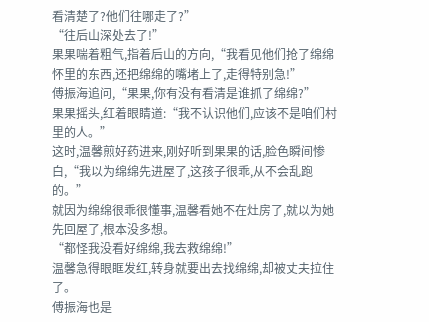看清楚了?他们往哪走了?”
“往后山深处去了!”
果果喘着粗气,指着后山的方向,“我看见他们抢了绵绵怀里的东西,还把绵绵的嘴堵上了,走得特别急!”
傅振海追问,“果果,你有没有看清是谁抓了绵绵?”
果果摇头,红着眼睛道:“我不认识他们,应该不是咱们村里的人。”
这时,温馨煎好药进来,刚好听到果果的话,脸色瞬间惨白,“我以为绵绵先进屋了,这孩子很乖,从不会乱跑的。”
就因为绵绵很乖很懂事,温馨看她不在灶房了,就以为她先回屋了,根本没多想。
“都怪我没看好绵绵,我去救绵绵!”
温馨急得眼眶发红,转身就要出去找绵绵,却被丈夫拉住了。
傅振海也是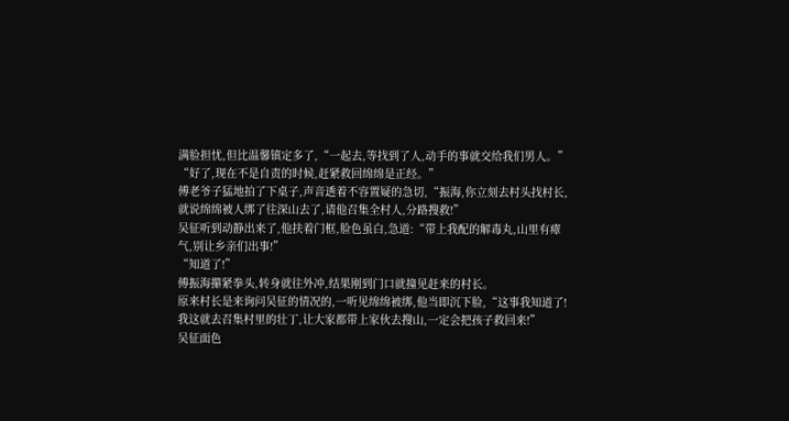满脸担忧,但比温馨镇定多了,“一起去,等找到了人,动手的事就交给我们男人。”
“好了,现在不是自责的时候,赶紧救回绵绵是正经。”
傅老爷子猛地拍了下桌子,声音透着不容置疑的急切,“振海,你立刻去村头找村长,就说绵绵被人绑了往深山去了,请他召集全村人,分路搜救!”
吴征听到动静出来了,他扶着门框,脸色虽白,急道:“带上我配的解毒丸,山里有瘴气,别让乡亲们出事!”
“知道了!”
傅振海攥紧拳头,转身就往外冲,结果刚到门口就撞见赶来的村长。
原来村长是来询问吴征的情况的,一听见绵绵被绑,他当即沉下脸,“这事我知道了!我这就去召集村里的壮丁,让大家都带上家伙去搜山,一定会把孩子救回来!”
吴征面色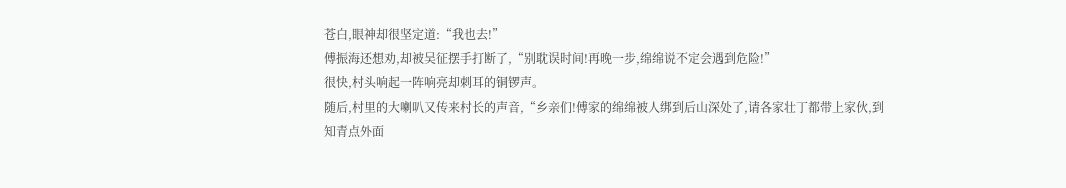苍白,眼神却很坚定道:“我也去!”
傅振海还想劝,却被吴征摆手打断了,“别耽误时间!再晚一步,绵绵说不定会遇到危险!”
很快,村头响起一阵响亮却刺耳的铜锣声。
随后,村里的大喇叭又传来村长的声音,“乡亲们!傅家的绵绵被人绑到后山深处了,请各家壮丁都带上家伙,到知青点外面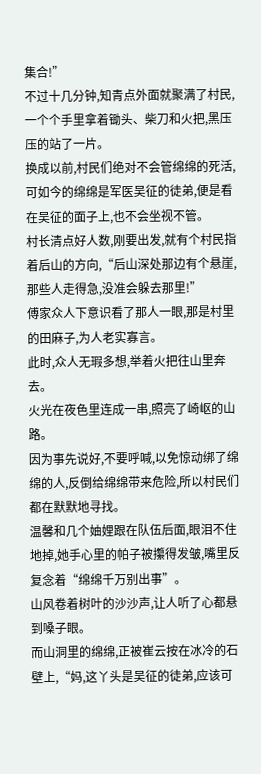集合!”
不过十几分钟,知青点外面就聚满了村民,一个个手里拿着锄头、柴刀和火把,黑压压的站了一片。
换成以前,村民们绝对不会管绵绵的死活,可如今的绵绵是军医吴征的徒弟,便是看在吴征的面子上,也不会坐视不管。
村长清点好人数,刚要出发,就有个村民指着后山的方向,“后山深处那边有个悬崖,那些人走得急,没准会躲去那里!”
傅家众人下意识看了那人一眼,那是村里的田麻子,为人老实寡言。
此时,众人无瑕多想,举着火把往山里奔去。
火光在夜色里连成一串,照亮了崎岖的山路。
因为事先说好,不要呼喊,以免惊动绑了绵绵的人,反倒给绵绵带来危险,所以村民们都在默默地寻找。
温馨和几个妯娌跟在队伍后面,眼泪不住地掉,她手心里的帕子被攥得发皱,嘴里反复念着“绵绵千万别出事”。
山风卷着树叶的沙沙声,让人听了心都悬到嗓子眼。
而山洞里的绵绵,正被崔云按在冰冷的石壁上,“妈,这丫头是吴征的徒弟,应该可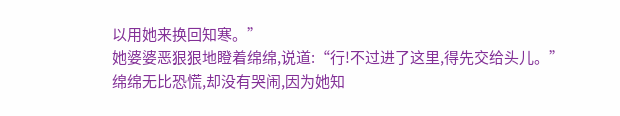以用她来换回知寒。”
她婆婆恶狠狠地瞪着绵绵,说道:“行!不过进了这里,得先交给头儿。”
绵绵无比恐慌,却没有哭闹,因为她知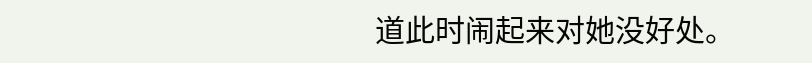道此时闹起来对她没好处。